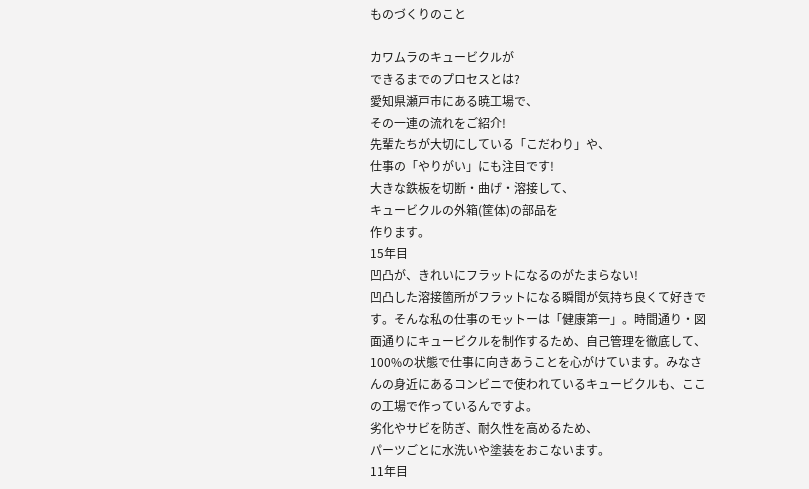ものづくりのこと

カワムラのキュービクルが
できるまでのプロセスとは?
愛知県瀬戸市にある暁工場で、
その一連の流れをご紹介!
先輩たちが大切にしている「こだわり」や、
仕事の「やりがい」にも注目です!
大きな鉄板を切断・曲げ・溶接して、
キュービクルの外箱(筐体)の部品を
作ります。
15年目
凹凸が、きれいにフラットになるのがたまらない!
凹凸した溶接箇所がフラットになる瞬間が気持ち良くて好きです。そんな私の仕事のモットーは「健康第一」。時間通り・図面通りにキュービクルを制作するため、自己管理を徹底して、100%の状態で仕事に向きあうことを心がけています。みなさんの身近にあるコンビニで使われているキュービクルも、ここの工場で作っているんですよ。
劣化やサビを防ぎ、耐久性を高めるため、
パーツごとに水洗いや塗装をおこないます。
11年目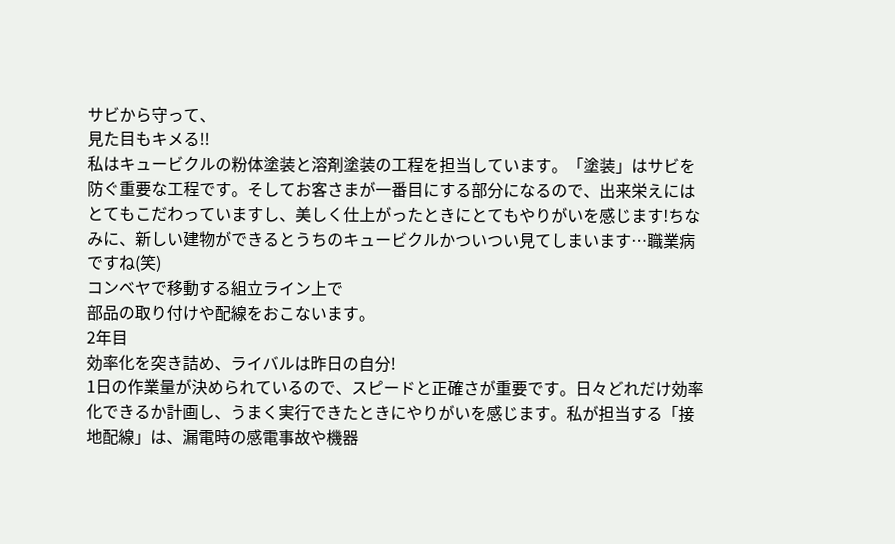サビから守って、
見た目もキメる!!
私はキュービクルの粉体塗装と溶剤塗装の工程を担当しています。「塗装」はサビを防ぐ重要な工程です。そしてお客さまが一番目にする部分になるので、出来栄えにはとてもこだわっていますし、美しく仕上がったときにとてもやりがいを感じます!ちなみに、新しい建物ができるとうちのキュービクルかついつい見てしまいます…職業病ですね(笑)
コンベヤで移動する組立ライン上で
部品の取り付けや配線をおこないます。
2年目
効率化を突き詰め、ライバルは昨日の自分!
1日の作業量が決められているので、スピードと正確さが重要です。日々どれだけ効率化できるか計画し、うまく実行できたときにやりがいを感じます。私が担当する「接地配線」は、漏電時の感電事故や機器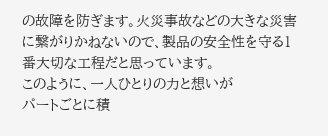の故障を防ぎます。火災事故などの大きな災害に繋がりかねないので、製品の安全性を守る1番大切な工程だと思っています。
このように、一人ひとりの力と想いが
パートごとに積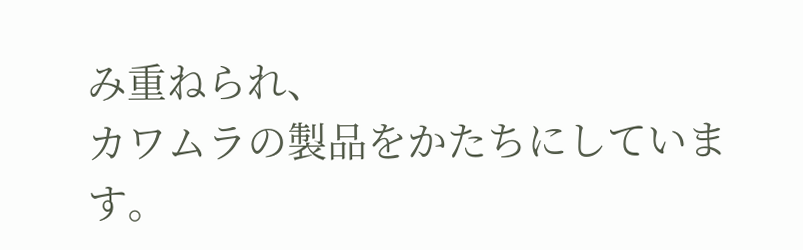み重ねられ、
カワムラの製品をかたちにしています。